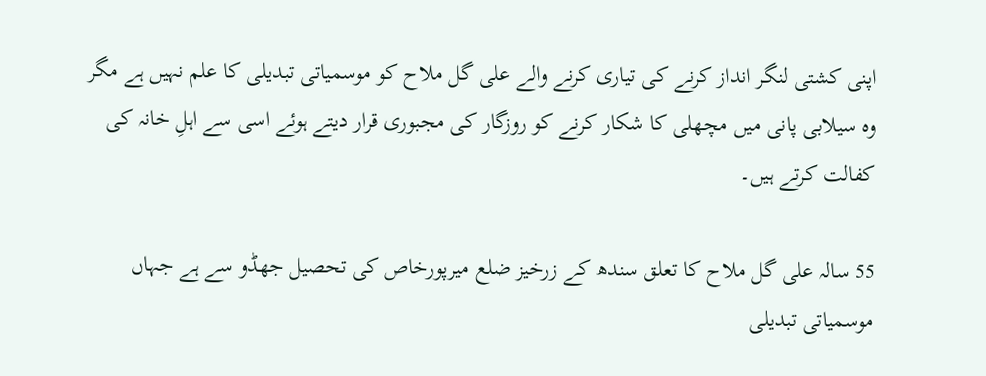اپنی کشتی لنگر انداز کرنے کی تیاری کرنے والے علی گل ملاح کو موسمیاتی تبدیلی کا علم نہیں ہے مگر وہ سیلابی پانی میں مچھلی کا شکار کرنے کو روزگار کی مجبوری قرار دیتے ہوئے اسی سے اہلِ خانہ کی کفالت کرتے ہیں۔

55 سالہ علی گل ملاح کا تعلق سندھ کے زرخیز ضلع میرپورخاص کی تحصیل جھڈو سے ہے جہاں موسمیاتی تبدیلی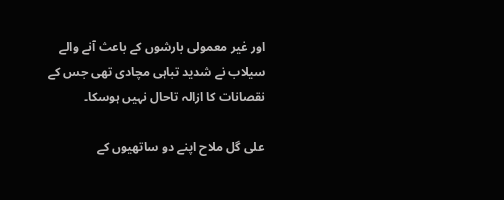اور غیر معمولی بارشوں کے باعث آنے والے سیلاب نے شدید تباہی مچادی تھی جس کے نقصانات کا ازالہ تاحال نہیں ہوسکا۔

علی گل ملاح اپنے دو ساتھیوں کے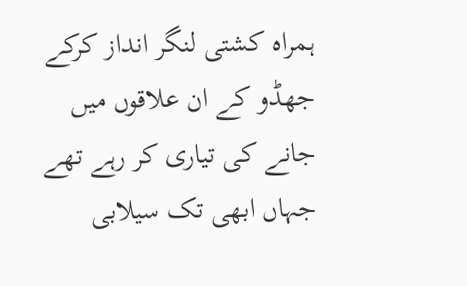ہمراہ کشتی لنگر انداز کرکے جھڈو کے ان علاقوں میں جانے کی تیاری کر رہے تھے جہاں ابھی تک سیلابی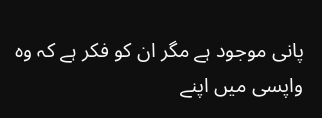پانی موجود ہے مگر ان کو فکر ہے کہ وہ واپسی میں اپنے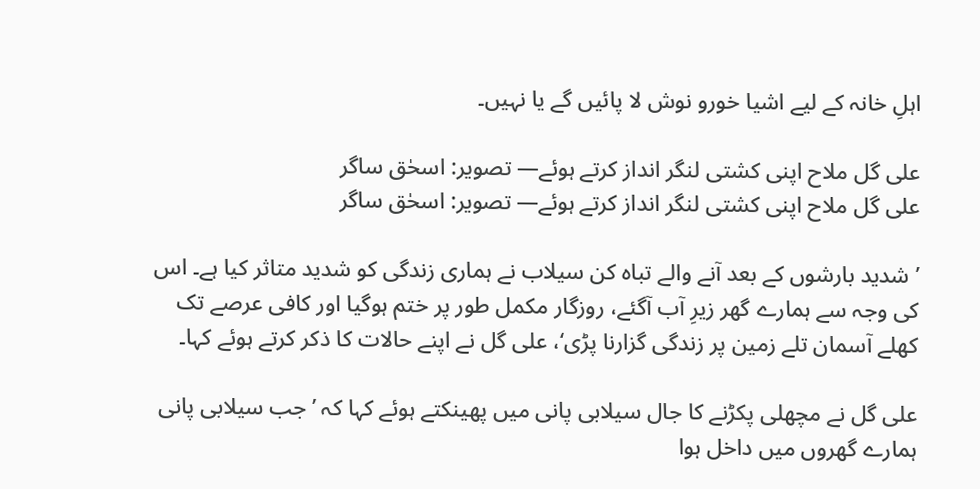اہلِ خانہ کے لیے اشیا خورو نوش لا پائیں گے یا نہیں۔

علی گل ملاح اپنی کشتی لنگر انداز کرتے ہوئے— تصویر: اسحٰق ساگر
علی گل ملاح اپنی کشتی لنگر انداز کرتے ہوئے— تصویر: اسحٰق ساگر

’شدید بارشوں کے بعد آنے والے تباہ کن سیلاب نے ہماری زندگی کو شدید متاثر کیا ہے۔ اس کی وجہ سے ہمارے گھر زیرِ آب آگئے، روزگار مکمل طور پر ختم ہوگیا اور کافی عرصے تک کھلے آسمان تلے زمین پر زندگی گزارنا پڑی‘، علی گل نے اپنے حالات کا ذکر کرتے ہوئے کہا۔

علی گل نے مچھلی پکڑنے کا جال سیلابی پانی میں پھینکتے ہوئے کہا کہ ’جب سیلابی پانی ہمارے گھروں میں داخل ہوا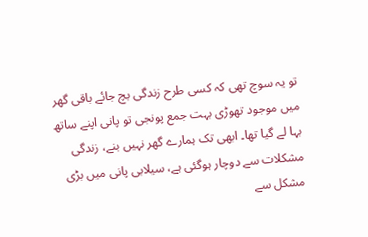تو یہ سوچ تھی کہ کسی طرح زندگی بچ جائے باقی گھر میں موجود تھوڑی بہت جمع پونجی تو پانی اپنے ساتھ بہا لے گیا تھا۔ ابھی تک ہمارے گھر نہیں بنے، زندگی مشکلات سے دوچار ہوگئی ہے، سیلابی پانی میں بڑی مشکل سے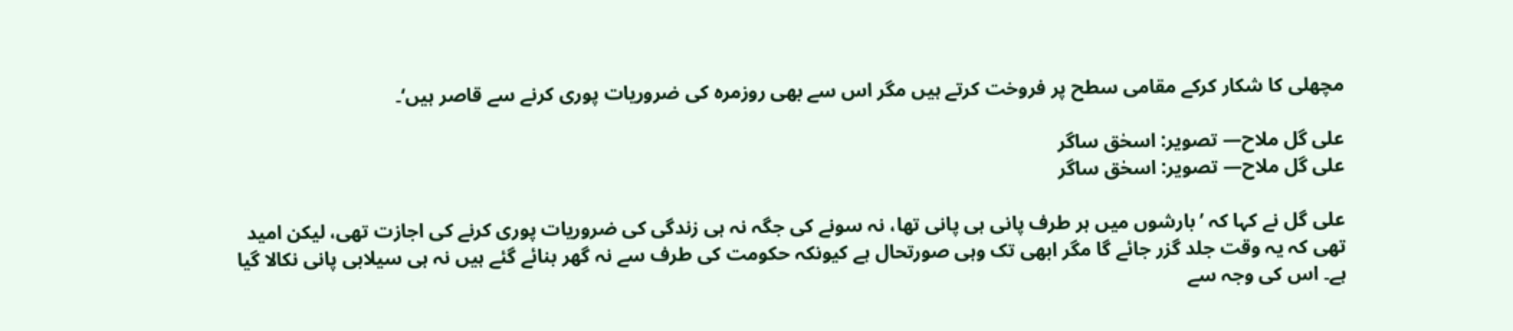مچھلی کا شکار کرکے مقامی سطح پر فروخت کرتے ہیں مگر اس سے بھی روزمرہ کی ضروریات پوری کرنے سے قاصر ہیں‘۔

علی گل ملاح— تصویر: اسحٰق ساگر
علی گل ملاح— تصویر: اسحٰق ساگر

علی گل نے کہا کہ ’بارشوں میں ہر طرف پانی ہی پانی تھا، نہ سونے کی جگہ نہ ہی زندگی کی ضروریات پوری کرنے کی اجازت تھی، لیکن امید تھی کہ یہ وقت جلد گزر جائے گا مگر ابھی تک وہی صورتحال ہے کیونکہ حکومت کی طرف سے نہ گھر بنائے گئے ہیں نہ ہی سیلابی پانی نکالا گیا ہے۔ اس کی وجہ سے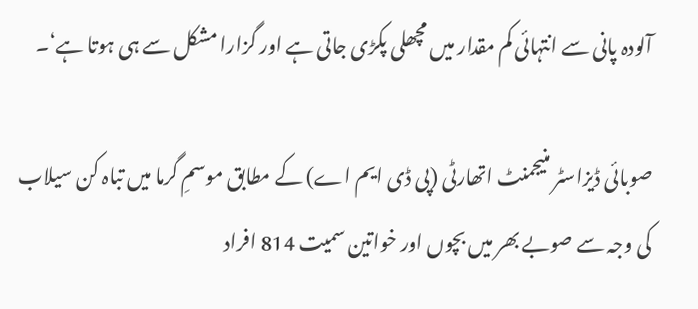آلودہ پانی سے انتہائی کم مقدار میں مچھلی پکڑی جاتی ہے اور گزارا مشکل سے ہی ہوتا ہے‘۔

صوبائی ڈیزاسٹر منیجمنٹ اتھارٹی (پی ڈی ایم اے) کے مطابق موسمِ گرما میں تباہ کن سیلاب کی وجہ سے صوبے بھر میں بچوں اور خواتین سمیت 814 افراد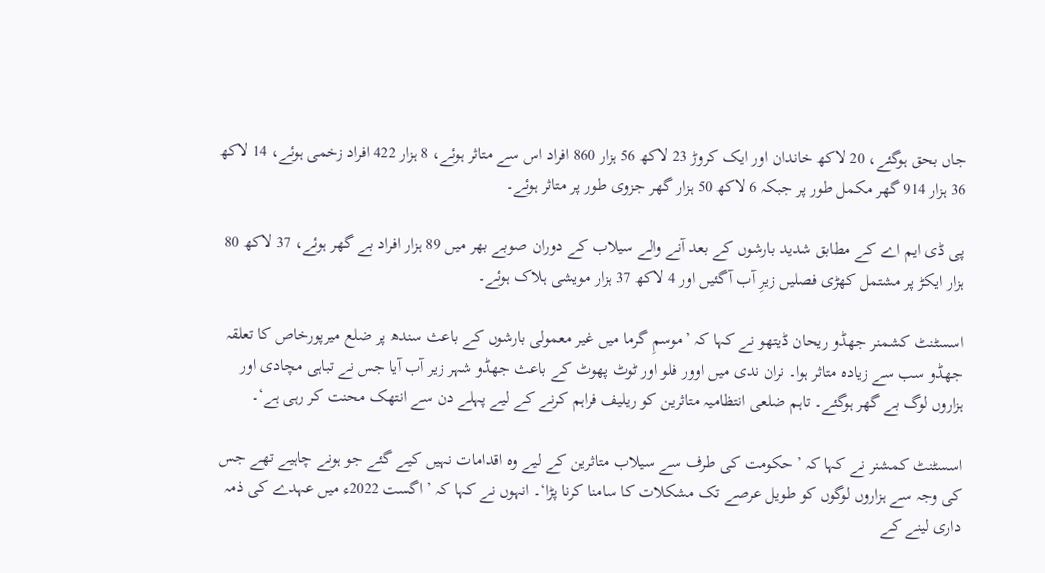جاں بحق ہوگئے، 20 لاکھ خاندان اور ایک کروڑ 23 لاکھ 56 ہزار 860 افراد اس سے متاثر ہوئے، 8 ہزار 422 افراد زخمی ہوئے، 14 لاکھ 36 ہزار 914 گھر مکمل طور پر جبکہ 6 لاکھ 50 ہزار گھر جزوی طور پر متاثر ہوئے۔

پی ڈی ایم اے کے مطابق شدید بارشوں کے بعد آنے والے سیلاب کے دوران صوبے بھر میں 89 ہزار افراد بے گھر ہوئے، 37 لاکھ 80 ہزار ایکڑ پر مشتمل کھڑی فصلیں زیرِ آب آگئیں اور 4 لاکھ 37 ہزار مویشی ہلاک ہوئے۔

اسسٹنٹ کشمنر جھڈو ریحان ڈیتھو نے کہا کہ ’موسمِ گرما میں غیر معمولی بارشوں کے باعث سندھ پر ضلع میرپورخاص کا تعلقہ جھڈو سب سے زیادہ متاثر ہوا۔ نران ندی میں اوور فلو اور ٹوٹ پھوٹ کے باعث جھڈو شہر زیر آب آیا جس نے تباہی مچادی اور ہزاروں لوگ بے گھر ہوگئے۔ تاہم ضلعی انتظامیہ متاثرین کو ریلیف فراہم کرنے کے لیے پہلے دن سے انتھک محنت کر رہی ہے‘۔

اسسٹنٹ کمشنر نے کہا کہ ’حکومت کی طرف سے سیلاب متاثرین کے لیے وہ اقدامات نہیں کیے گئے جو ہونے چاہیے تھے جس کی وجہ سے ہزاروں لوگوں کو طویل عرصے تک مشکلات کا سامنا کرنا پڑا‘۔ انہوں نے کہا کہ ’اگست 2022ء میں عہدے کی ذمہ داری لینے کے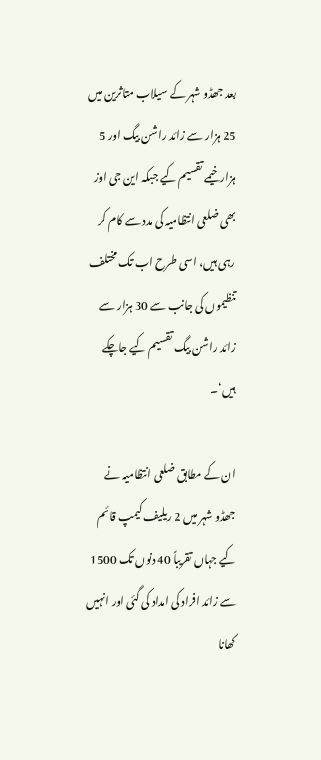بعد جھڈو شہر کے سیلاب متاثرین میں 25 ہزار سے زائد راشن بیگ اور 5 ہزار خیمے تقسیم کیے جبکہ این جی اوز بھی ضلعی انتظامیہ کی مدد سے کام کر رہی ہیں، اسی طرح اب تک مختلف تنظیموں کی جانب سے 30 ہزار سے زائد راشن بیگ تقسیم کیے جاچکے ہیں‘۔

ان کے مطابق ضلعی انتظامیہ نے جھڈو شہر میں 2 ریلیف کیمپ قائم کیے جہاں تقریباً 40 دنوں تک 1500 سے زائد افراد کی امداد کی گئی اور انہیں کھانا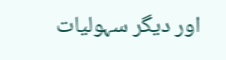اور دیگر سہولیات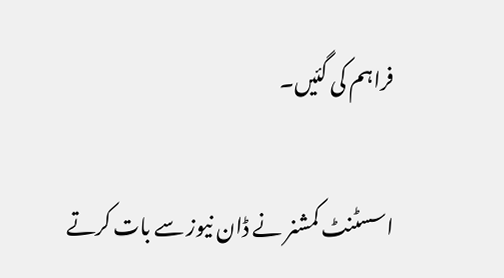فراہم کی گئیں۔

اسسٹنٹ کمشنر نے ڈان نیوز سے بات کرتے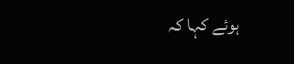ہوئے کہا کہ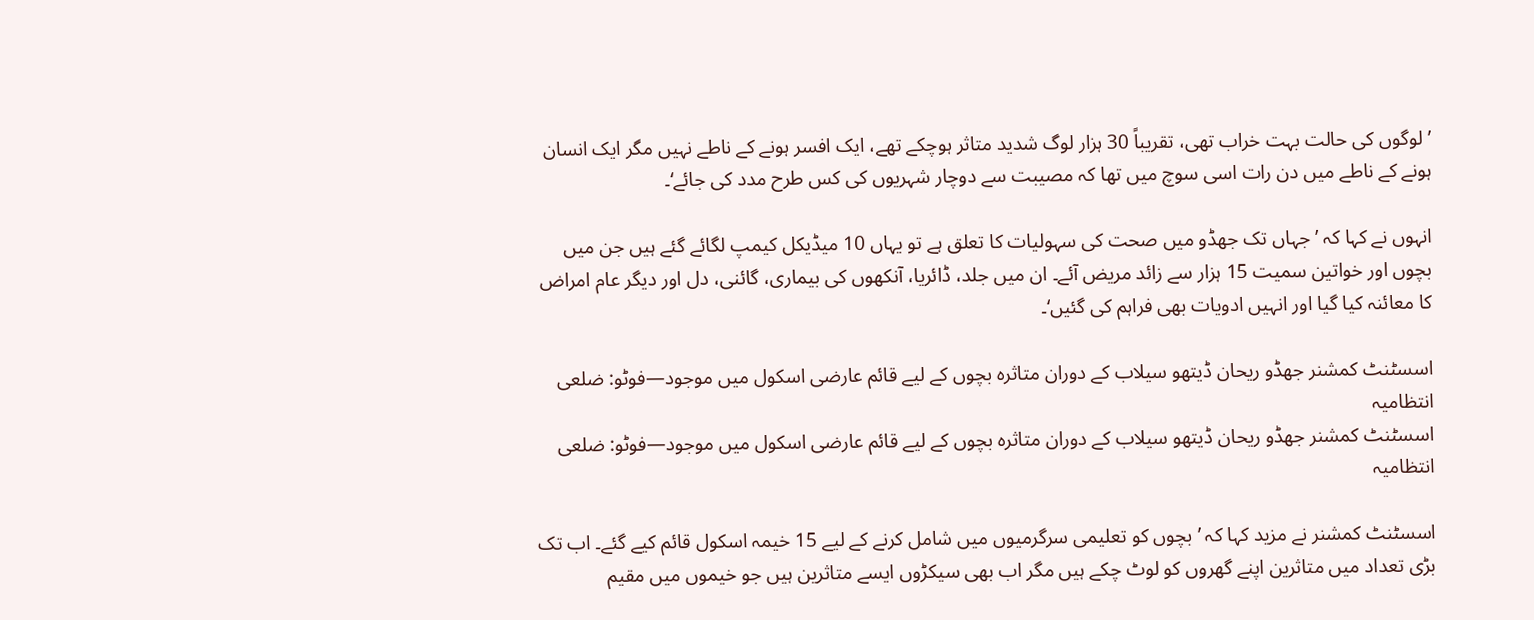’لوگوں کی حالت بہت خراب تھی، تقریباً 30 ہزار لوگ شدید متاثر ہوچکے تھے، ایک افسر ہونے کے ناطے نہیں مگر ایک انسان ہونے کے ناطے میں دن رات اسی سوچ میں تھا کہ مصیبت سے دوچار شہریوں کی کس طرح مدد کی جائے‘۔

انہوں نے کہا کہ ’جہاں تک جھڈو میں صحت کی سہولیات کا تعلق ہے تو یہاں 10 میڈیکل کیمپ لگائے گئے ہیں جن میں بچوں اور خواتین سمیت 15 ہزار سے زائد مریض آئے۔ ان میں جلد، ڈائریا، آنکھوں کی بیماری، گائنی، دل اور دیگر عام امراض کا معائنہ کیا گیا اور انہیں ادویات بھی فراہم کی گئیں‘۔

اسسٹنٹ کمشنر جھڈو ریحان ڈیتھو سیلاب کے دوران متاثرہ بچوں کے لیے قائم عارضی اسکول میں موجود—فوٹو: ضلعی انتظامیہ
اسسٹنٹ کمشنر جھڈو ریحان ڈیتھو سیلاب کے دوران متاثرہ بچوں کے لیے قائم عارضی اسکول میں موجود—فوٹو: ضلعی انتظامیہ

اسسٹنٹ کمشنر نے مزید کہا کہ ’بچوں کو تعلیمی سرگرمیوں میں شامل کرنے کے لیے 15 خیمہ اسکول قائم کیے گئے۔ اب تک بڑی تعداد میں متاثرین اپنے گھروں کو لوٹ چکے ہیں مگر اب بھی سیکڑوں ایسے متاثرین ہیں جو خیموں میں مقیم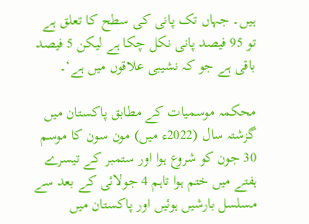ہیں۔ جہاں تک پانی کی سطح کا تعلق ہے تو 95 فیصد پانی نکل چکا ہے لیکن 5 فیصد باقی ہے جو کہ نشیبی علاقوں میں ہے‘۔

محکمہ موسمیات کے مطابق پاکستان میں گزشتہ سال (2022ء میں) مون سون کا موسم 30 جون کو شروع ہوا اور ستمبر کے تیسرے ہفتے میں ختم ہوا تاہم 4 جولائی کے بعد سے مسلسل بارشیں ہوئیں اور پاکستان میں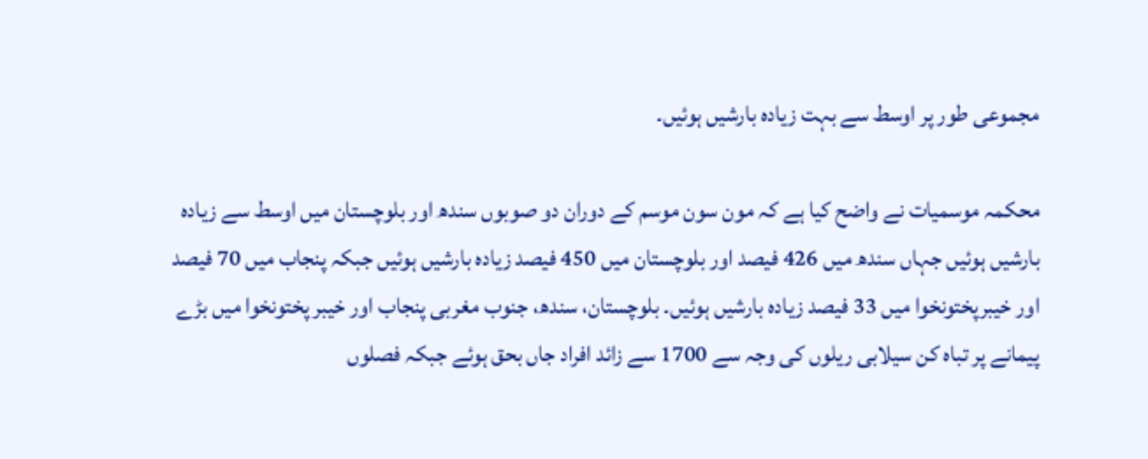مجموعی طور پر اوسط سے بہت زیادہ بارشیں ہوئیں۔

محکمہ موسمیات نے واضح کیا ہے کہ مون سون موسم کے دوران دو صوبوں سندھ اور بلوچستان میں اوسط سے زیادہ بارشیں ہوئیں جہاں سندھ میں 426 فیصد اور بلوچستان میں 450 فیصد زیادہ بارشیں ہوئیں جبکہ پنجاب میں 70 فیصد اور خیبرپختونخوا میں 33 فیصد زیادہ بارشیں ہوئیں۔ بلوچستان، سندھ، جنوب مغربی پنجاب اور خیبر پختونخوا میں بڑے پیمانے پر تباہ کن سیلابی ریلوں کی وجہ سے 1700 سے زائد افراد جاں بحق ہوئے جبکہ فصلوں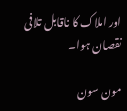اور املاک کا ناقابل تلافی نقصان ہوا۔

مون سون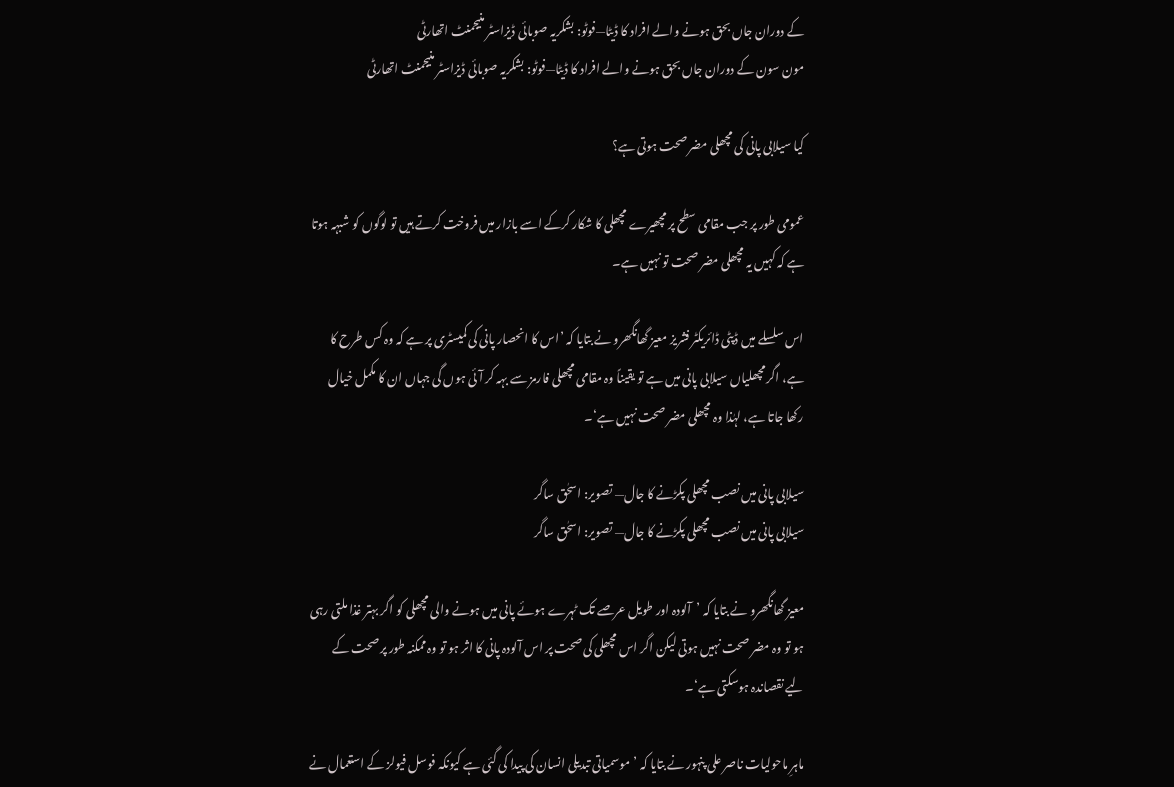کے دوران جاں بحق ہونے والے افراد کا ڈیٹا—فوٹو: بشکریہ صوبائی ڈیزاسٹر منیجمنٹ اتھارٹی
مون سون کے دوران جاں بحق ہونے والے افراد کا ڈیٹا—فوٹو: بشکریہ صوبائی ڈیزاسٹر منیجمنٹ اتھارٹی

کیا سیلابی پانی کی مچھلی مضر صحت ہوتی ہے؟

عمومی طور پر جب مقامی سطح پر مچھیرے مچھلی کا شکار کرکے اسے بازار میں فروخت کرتے ہیں تو لوگوں کو شبہہ ہوتا ہے کہ کہیں یہ مچھلی مضر صحت تو نہیں ہے۔

اس سلسلے میں ڈپٹی ڈائریکٹر فشریز معیز گھانگھرو نے بتایا کہ ’اس کا انحصار پانی کی کمیسٹری پر ہے کہ وہ کس طرح کا ہے، اگر مچھلیاں سیلابی پانی میں ہے تو یقیناً وہ مقامی مچھلی فارمز سے بہہ کر آئی ہوں گی جہاں ان کا مکمل خیال رکھا جاتا ہے، لہٰذا وہ مچھلی مضر صحت نہیں ہے‘۔

سیلابی پانی میں نصب مچھلی پکڑنے کا جال— تصویر: اسحٰق ساگر
سیلابی پانی میں نصب مچھلی پکڑنے کا جال— تصویر: اسحٰق ساگر

معیز گھانگھرو نے بتایا کہ ’آلودہ اور طویل عرصے تک ٹہرے ہوئے پانی میں ہونے والی مچھلی کو اگر بہتر غذا ملتی رہی ہو تو وہ مضر صحت نہیں ہوتی لیکن اگر اس مچھلی کی صحت پر اس آلودہ پانی کا اثر ہو تو وہ ممکنہ طور پر صحت کے لیے نقصاندہ ہوسکتی ہے‘۔

ماہرِ ماحولیات ناصر علی پنہور نے بتایا کہ ’موسمیاتی تبدیلی انسان کی پیدا کی گئی ہے کیونکہ فوسل فیولز کے استعمال نے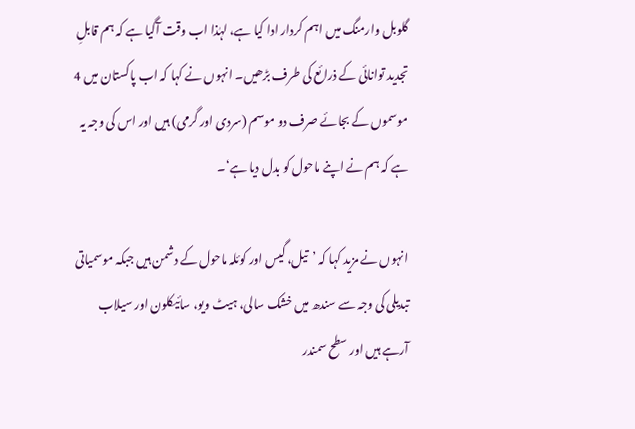گلوبل وارمنگ میں اہم کردار ادا کیا ہے، لہٰذا اب وقت آگیا ہے کہ ہم قابلِ تجدید توانائی کے ذرائع کی طرف بڑھیں۔ انہوں نے کہا کہ اب پاکستان میں 4 موسموں کے بجائے صرف دو موسم (سردی اور گرمی) ہیں اور اس کی وجہ یہ ہے کہ ہم نے اپنے ماحول کو بدل دیا ہے‘۔

انہوں نے مزید کہا کہ ’تیل، گیس اور کوئلہ ماحول کے دشمن ہیں جبکہ موسمیاتی تبدیلی کی وجہ سے سندھ میں خشک سالی، ہیٹ ویو، سائیکلون اور سیلاب آرہے ہیں اور سطح سمندر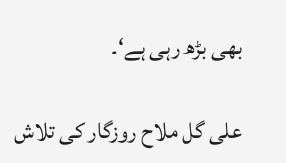بھی بڑھ رہی ہے‘۔

علی گل ملاح روزگار کی تلاش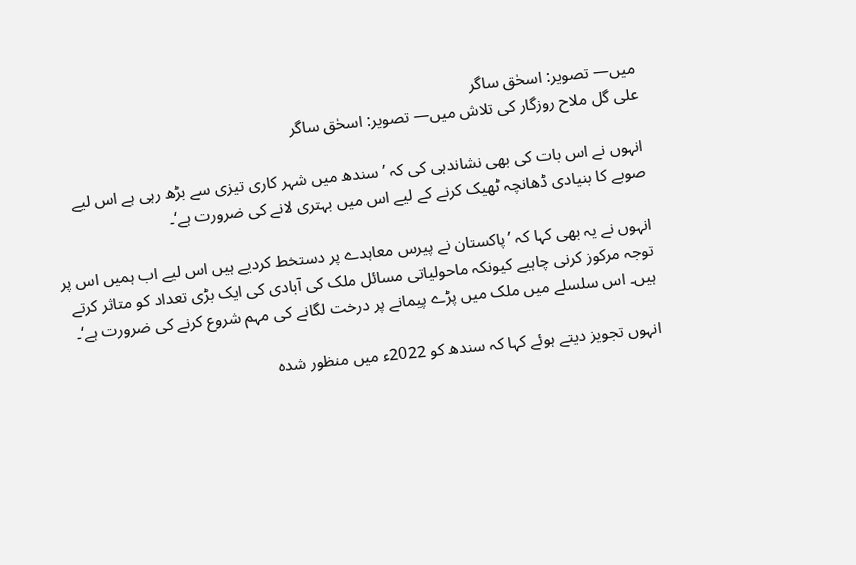میں— تصویر: اسحٰق ساگر
علی گل ملاح روزگار کی تلاش میں— تصویر: اسحٰق ساگر

انہوں نے اس بات کی بھی نشاندہی کی کہ ’سندھ میں شہر کاری تیزی سے بڑھ رہی ہے اس لیے صوبے کا بنیادی ڈھانچہ ٹھیک کرنے کے لیے اس میں بہتری لانے کی ضرورت ہے‘۔

انہوں نے یہ بھی کہا کہ ’پاکستان نے پیرس معاہدے پر دستخط کردیے ہیں اس لیے اب ہمیں اس پر توجہ مرکوز کرنی چاہیے کیونکہ ماحولیاتی مسائل ملک کی آبادی کی ایک بڑی تعداد کو متاثر کرتے ہیں۔ اس سلسلے میں ملک میں پڑے پیمانے پر درخت لگانے کی مہم شروع کرنے کی ضرورت ہے‘۔

انہوں تجویز دیتے ہوئے کہا کہ سندھ کو 2022ء میں منظور شدہ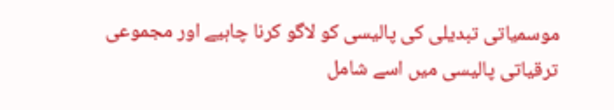موسمیاتی تبدیلی کی پالیسی کو لاگو کرنا چاہیے اور مجموعی ترقیاتی پالیسی میں اسے شامل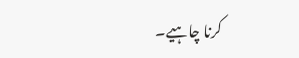کرنا چاہیے۔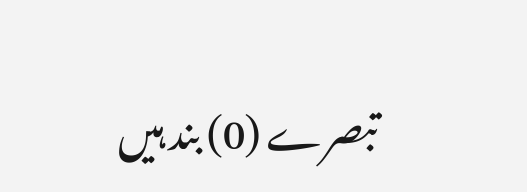تبصرے (0) بند ہیں